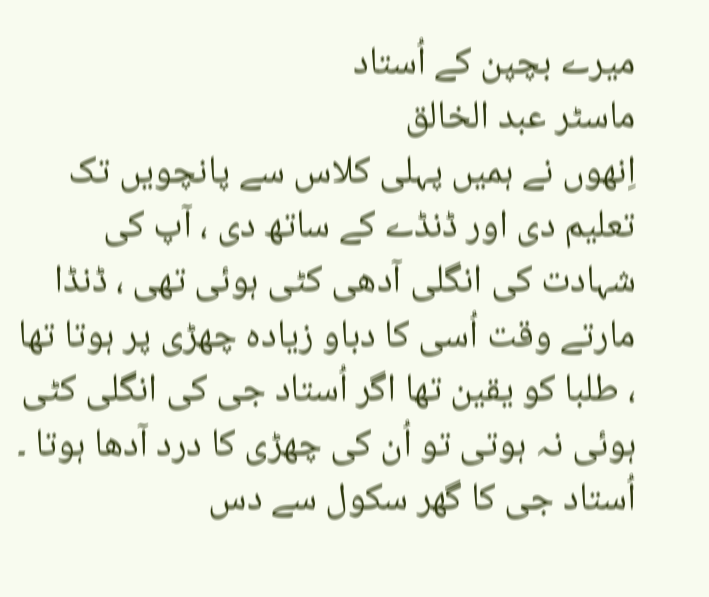میرے بچپن کے اُستاد
ماسٹر عبد الخالق
اِنھوں نے ہمیں پہلی کلاس سے پانچویں تک تعلیم دی اور ڈنڈے کے ساتھ دی ، آپ کی شہادت کی انگلی آدھی کٹی ہوئی تھی ، ڈنڈا مارتے وقت اُسی کا دباو زیادہ چھڑی پر ہوتا تھا ، طلبا کو یقین تھا اگر اُستاد جی کی انگلی کٹی ہوئی نہ ہوتی تو اُن کی چھڑی کا درد آدھا ہوتا ۔ اُستاد جی کا گھر سکول سے دس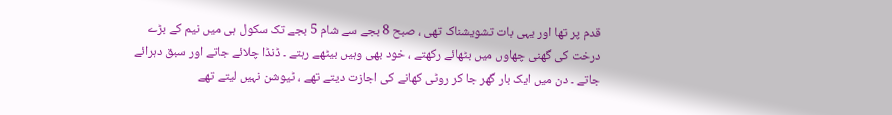قدم پر تھا اور یہی بات تشویشناک تھی ، صبح 8 بجے سے شام 5 بجے تک سکول ہی میں نیم کے بڑے درخت کی گھنی چھاوں میں بٹھائے رکھتے ، خود بھی وہیں بیٹھے رہتے ۔ ڈنڈا چلائے جاتے اور سبق دہرائے جاتے ۔ دن میں ایک بار گھر جا کر روٹی کھانے کی اجازت دیتے تھے ، ٹیوشن نہیں لیتے تھے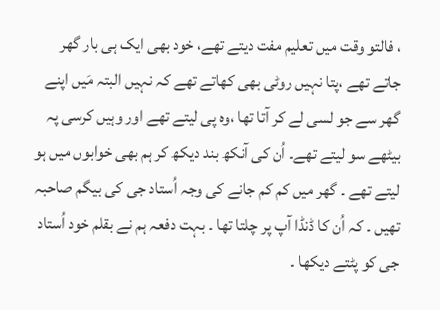، فالتو وقت میں تعلیم مفت دیتے تھے، خود بھی ایک ہی بار گھر جاتے تھے ،پتا نہیں روٹی بھی کھاتے تھے کہ نہیں البتہ مَیں اپنے گھر سے جو لسی لے کر آتا تھا ،وہ پی لیتے تھے اور وہیں کرسی پہ بیٹھے سو لیتے تھے۔ اُن کی آنکھ بند دیکھ کر ہم بھی خوابوں میں ہو لیتے تھے ۔ گھر میں کم کم جانے کی وجہ اُستاد جی کی بیگم صاحبہ تھیں ۔ کہ اُن کا ڈنڈا آپ پر چلتا تھا ۔ بہت دفعہ ہم نے بقلم خود اُستاد جی کو پٹتے دیکھا ۔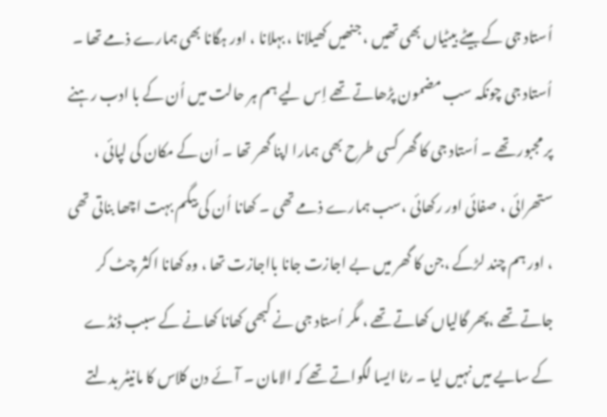اُستاد جی کے بیٹے بیٹیاں بھی تھیں ، جنھیں کھیلانا ، بہلانا ، اور ہگانا بھی ہمارے ذمے تھا ۔ اُستاد جی چونکہ سب مضمون پڑھاتے تھے اِس لیے ہم ہر حالت میں اُن کے با ادب رہنے پر مجبور تھے ۔ اُستاد جی کا گھر کسی طرح بھی ہمارا اپنا گھر تھا ۔ اُن کے مکان کی لپائی ، ستھرائی ، صفائی اور رکھائی ،سب ہمارے ذمے تھی ۔ کھانا اُن کی بیگم بہت اچھا بناتی تھی ، اور ہم چند لڑکے ،جن کا گھر میں بے اجازت جانا بااجازت تھا ، وہ کھانا اکثر چٹ کر جاتے تھے ،پھر گالیاں کھاتے تھے ، مگر اُستاد جی نے کبھی کھانا کھانے کے سبب ڈنڈے کے سایے میں نہیں لیا ۔ رٹا ایسا لگواتے تھے کہ الامان ۔ آئے دن کلاس کا مانیٹر بدلتے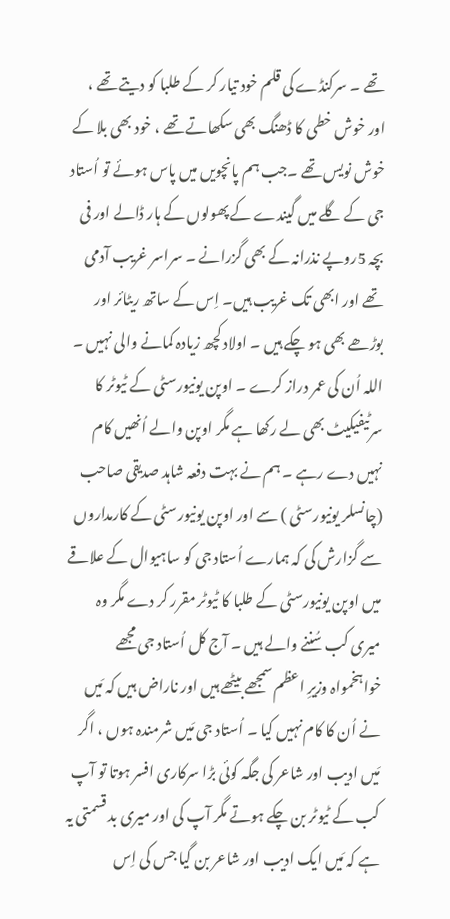تھے ۔ سرکنڈے کی قلم خود تیار کر کے طلبا کو دیتے تھے ، اور خوش خطی کا ڈھنگ بھی سکھاتے تھے ، خود بھی بلا کے خوش نویس تھے ۔جب ہم پانچویں میں پاس ہوئے تو اُستاد جی کے گلے میں گیندے کے پھولوں کے ہار ڈالے اور فی بچہ 5روپے نذرانہ کے بھی گزرانے ۔ سراسر غریب آدمی تھے اور ابھی تک غریب ہیں۔ اِس کے ساتھ ریٹائر اور بوڑھے بھی ہو چکے ہیں ۔ اولاد کچھ زیادہ کمانے والی نہیں ۔ اللہ اُن کی عمر دراز کرے ۔ اوپن یونیورسٹی کے ٹیوٹر کا سرٹیفیکیٹ بھی لے رکھا ہے مگر اوپن والے اُنھیں کام نہیں دے رہے ۔ ہم نے بہت دفعہ شاہد صدیقی صاحب (چانسلر یونیورسٹی ) سے اور اوپن یونیورسٹی کے کارمداروں سے گزارش کی کہ ہمارے اُستاد جی کو ساہیوال کے علاقے میں اوپن یونیورسٹی کے طلبا کا ٹیوٹر مقرر کر دے مگر وہ میری کب سُننے والے ہیں ۔ آج کل اُستاد جی مجھے خواہخمواہ وزیرِ اعظم سمجھے بیٹھے ہیں اور ناراض ہیں کہ مَیں نے اُن کا کام نہیں کیا ۔ اُستاد جی مَیں شرمندہ ہوں ، اگر مَیں ادیب اور شاعر کی جگہ کوئی بڑا سرکاری افسر ہوتا تو آپ کب کے ٹیوٹر بن چکے ہوتے مگر آپ کی اور میری بد قسمتی یہ ہے کہ مَیں ایک ادیب اور شاعر بن گیا جس کی اِس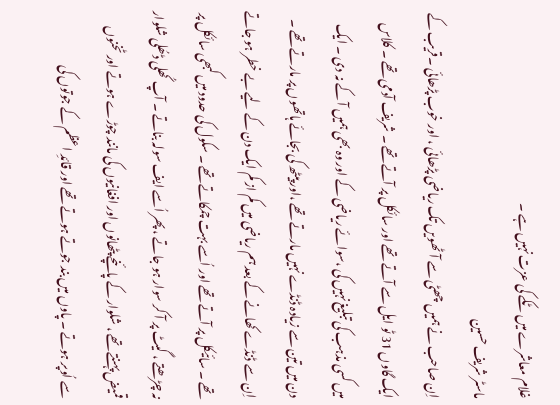غلام معاشرے میں ٹکے کی عزت نہیں ہے ۔
ماسٹر شریف حسین
اِن صاحب نے ہمیں چھٹی سے آٹھویں تک ریاضی پڑھائی ، اور خوب پڑھائی ۔قریب کے ایک گاوں 31 ٹو ایل سے آتے تھے اور سائکل پر آتے تھے ۔ شریف آدمی تھے ۔ کلاس میں کسی مذہب کی تبلیغ نہیں کی ،سوائے ریاضی کے اور وہ بھی ہمیں آ کے نہ دی ۔ ایک دن میں تین سے زیادہ ڈنڈے نہیں مارتے تھے ،اور پیٹھ کی بجائے ہاتھوں پر مارتے تھے ۔ اِن سے ڈنڈے کھانے کے بعد ہم ریاضی میں کم از کم ایک دن کے لیے بے خطر ہو جاتے تھے ۔ سائیکل پر آتے تھے اور اُسے بہت چمکاتے تھے ۔ سکول کی حدود میں کبھی سائکل پر نہ چڑھتے ، گیٹ پر آ کر سوار ہو جاتے ، پھر اُسے ایف سولہ بناتے ۔ آپ کُھلی ڈھُلی شلوار قمیض پہنتے تھے ، شلوار کے پائنچے پٹھانوں اور افغانیوں کی مانند چوڑے ہوتے اور ٹخنوں سے اُوپر ہوتے ۔ پاوں میں بند جوتے ہوتے تھے اور قائدِ اعظم کے جوتوں کی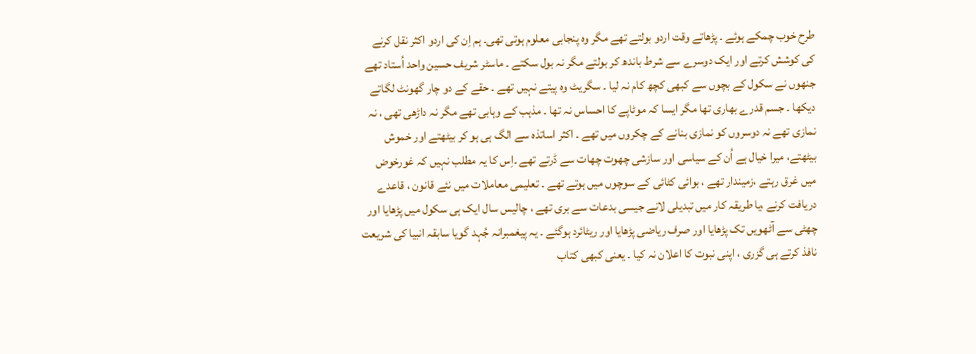طرح خوب چمکے ہوئے ۔ پڑھاتے وقت اردو بولتے تھے مگر وہ پنجابی معلوم ہوتی تھی۔ ہم اِن کی اردو اکثر نقل کرنے کی کوشش کرتے اور ایک دوسرے سے شرط باندھ کر بولتے مگر نہ بول سکتے ۔ ماسٹر شریف حسین واحد اُستاد تھے جنھوں نے سکول کے بچوں سے کبھی کچھ کام نہ لیا ۔ سگریٹ وہ پیتے نہیں تھے ۔ حقے کے دو چار گھونٹ لگاتے دیکھا ۔ جسم قدرے بھاری تھا مگر ایسا کہ موٹاپے کا احساس نہ تھا ۔ مذہب کے وہابی تھے مگر نہ داڑھی تھی ، نہ نمازی تھے نہ دوسروں کو نمازی بنانے کے چکروں میں تھے ۔ اکثر اساتذہ سے الگ ہی ہو کر بیٹھتے اور خموش بیٹھتے، میرا خیال ہے اُن کے سیاسی اور سازشی چھوت چھات سے ڈرتے تھے ۔اِس کا یہ مطلب نہیں کہ غورخوض میں غرق رہتے ،زمیندار تھے ، بوائی کٹائی کے سوچوں میں ہوتے تھے ۔ تعلیمی معاملات میں نئے قانون ، قاعدے دریافت کرنے ،یا طریقہ کار میں تبدیلی لانے جیسی بدعات سے بری تھے ، چالیس سال ایک ہی سکول میں پڑھایا اور چھٹی سے آٹھویں تک پڑھایا اور صرف ریاضی پڑھایا اور ریٹائرد ہوگئے ۔ یہ پیغمبرانہ جُہد گویا سابقہ انبیا کی شریعت نافذ کرتے ہی گزری ، اپنی نبوت کا اعلان نہ کیا ۔ یعنی کبھی کتاب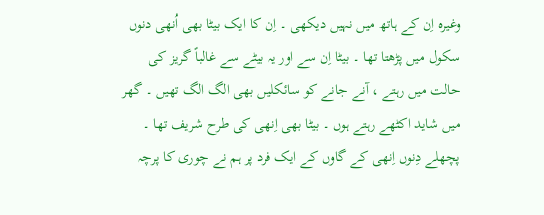وغیرہ اِن کے ہاتھ میں نہیں دیکھی ۔ اِن کا ایک بیٹا بھی اُنھی دنوں سکول میں پڑھتا تھا ۔ بیٹا اِن سے اور یہ بیٹے سے غالباً گریز کی حالت میں رہتے ، آنے جانے کو سائکلیں بھی الگ الگ تھیں ۔ گھر میں شاید اکٹھے رہتے ہوں ۔ بیٹا بھی اِنھی کی طرح شریف تھا ۔ پچھلے دِنوں اِنھی کے گاوں کے ایک فرد پر ہم نے چوری کا پرچہ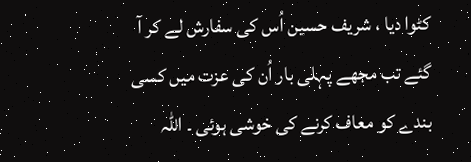کٹوا دیا ، شریف حسین اُس کی سفارش لے کر آ گئے تب مجھے پہلی بار اُن کی عزت میں کسی بندے کو معاف کرنے کی خوشی ہوئی ۔ اللہ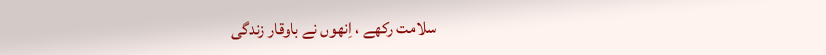سلامت رکھے ، اِنھوں نے باوقار زندگی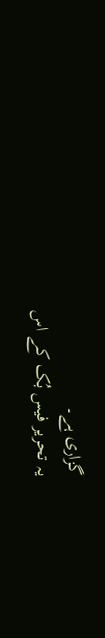گزاری ہے۔
یہ تحریر فیس بُک کے اس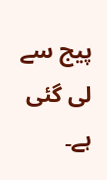پیج سے لی گئی ہے۔